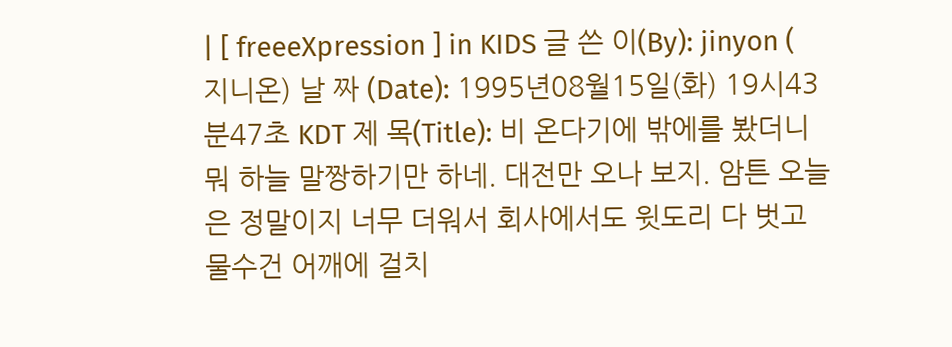| [ freeeXpression ] in KIDS 글 쓴 이(By): jinyon ( 지니온) 날 짜 (Date): 1995년08월15일(화) 19시43분47초 KDT 제 목(Title): 비 온다기에 밖에를 봤더니 뭐 하늘 말짱하기만 하네. 대전만 오나 보지. 암튼 오늘은 정말이지 너무 더워서 회사에서도 윗도리 다 벗고 물수건 어깨에 걸치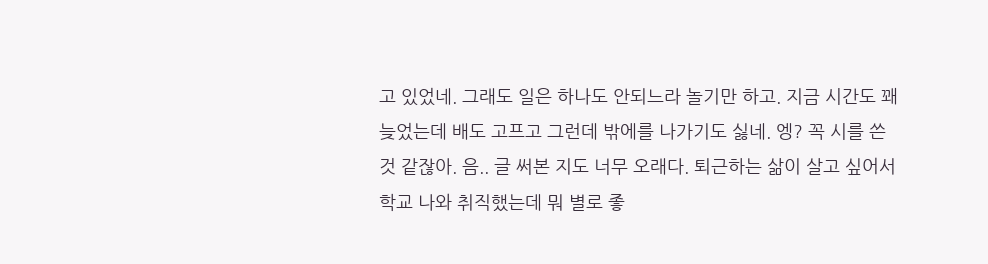고 있었네. 그래도 일은 하나도 안되느라 놀기만 하고. 지금 시간도 꽤 늦었는데 배도 고프고 그런데 밖에를 나가기도 싫네. 엥? 꼭 시를 쓴 것 같잖아. 음.. 글 써본 지도 너무 오래다. 퇴근하는 삶이 살고 싶어서 학교 나와 취직했는데 뭐 별로 좋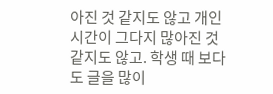아진 것 같지도 않고 개인 시간이 그다지 많아진 것 같지도 않고. 학생 때 보다도 글을 많이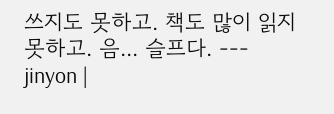쓰지도 못하고. 책도 많이 읽지 못하고. 음... 슬프다. --- jinyon |